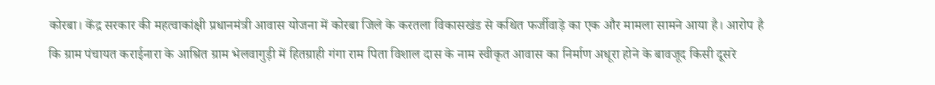कोरबा। केंद्र सरकार की महत्वाकांक्षी प्रधानमंत्री आवास योजना में कोरबा जिले के करतला विकासखंड से कथित फर्जीवाड़े का एक और मामला सामने आया है। आरोप है कि ग्राम पंचायत कराईनारा के आश्रित ग्राम भेलवागुड़ी में हितग्राही गंगा राम पिता विशाल दास के नाम स्वीकृत आवास का निर्माण अधूरा होने के बावजूद किसी दूसरे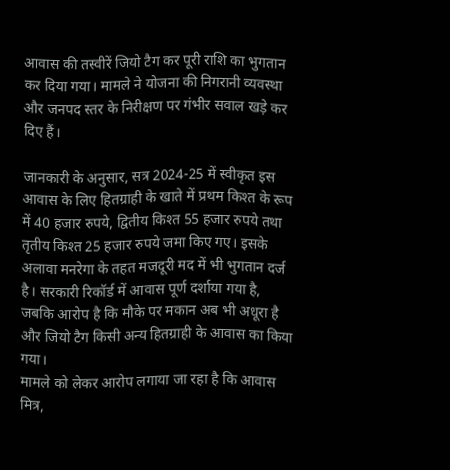आवास की तस्वीरें जियो टैग कर पूरी राशि का भुगतान कर दिया गया। मामले ने योजना की निगरानी व्यवस्था और जनपद स्तर के निरीक्षण पर गंभीर सवाल खड़े कर दिए हैं।

जानकारी के अनुसार, सत्र 2024-25 में स्वीकृत इस आवास के लिए हितग्राही के खाते में प्रथम किश्त के रूप में 40 हजार रुपये, द्वितीय किश्त 55 हजार रुपये तथा तृतीय किश्त 25 हजार रुपये जमा किए गए। इसके अलावा मनरेगा के तहत मजदूरी मद में भी भुगतान दर्ज है। सरकारी रिकॉर्ड में आवास पूर्ण दर्शाया गया है, जबकि आरोप है कि मौके पर मकान अब भी अधूरा है और जियो टैग किसी अन्य हितग्राही के आवास का किया गया।
मामले को लेकर आरोप लगाया जा रहा है कि आवास मित्र,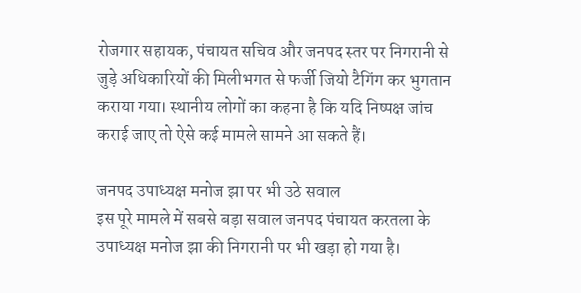रोजगार सहायक, पंचायत सचिव और जनपद स्तर पर निगरानी से जुड़े अधिकारियों की मिलीभगत से फर्जी जियो टैगिंग कर भुगतान कराया गया। स्थानीय लोगों का कहना है कि यदि निष्पक्ष जांच कराई जाए तो ऐसे कई मामले सामने आ सकते हैं।

जनपद उपाध्यक्ष मनोज झा पर भी उठे सवाल
इस पूरे मामले में सबसे बड़ा सवाल जनपद पंचायत करतला के उपाध्यक्ष मनोज झा की निगरानी पर भी खड़ा हो गया है।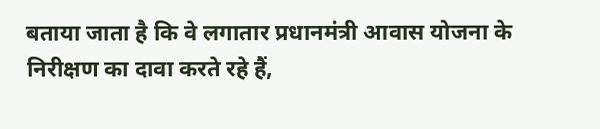बताया जाता है कि वे लगातार प्रधानमंत्री आवास योजना के निरीक्षण का दावा करते रहे हैं,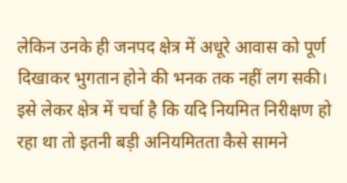लेकिन उनके ही जनपद क्षेत्र में अधूरे आवास को पूर्ण दिखाकर भुगतान होने की भनक तक नहीं लग सकी। इसे लेकर क्षेत्र में चर्चा है कि यदि नियमित निरीक्षण हो रहा था तो इतनी बड़ी अनियमितता कैसे सामने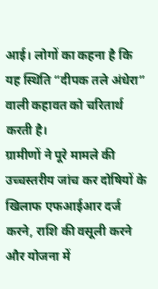आई। लोगों का कहना है कि यह स्थिति “दीपक तले अंधेरा” वाली कहावत को चरितार्थ करती है।
ग्रामीणों ने पूरे मामले की उच्चस्तरीय जांच कर दोषियों के खिलाफ एफआईआर दर्ज करने, राशि की वसूली करने और योजना में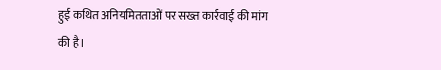हुई कथित अनियमितताओं पर सख्त कार्रवाई की मांग की है।